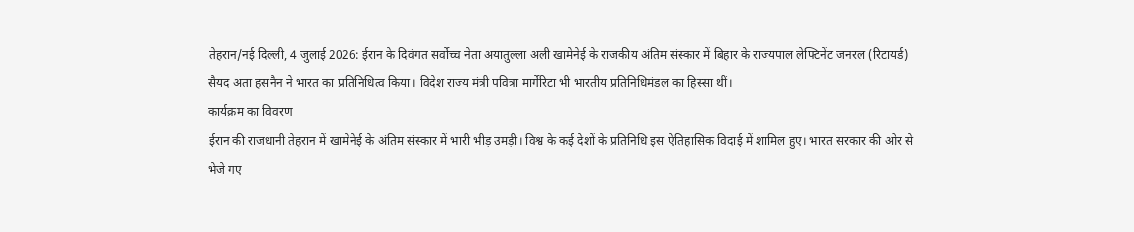तेहरान/नई दिल्ली, 4 जुलाई 2026: ईरान के दिवंगत सर्वोच्च नेता अयातुल्ला अली खामेनेई के राजकीय अंतिम संस्कार में बिहार के राज्यपाल लेफ्टिनेंट जनरल (रिटायर्ड) सैयद अता हसनैन ने भारत का प्रतिनिधित्व किया। विदेश राज्य मंत्री पवित्रा मार्गेरिटा भी भारतीय प्रतिनिधिमंडल का हिस्सा थीं।
कार्यक्रम का विवरण
ईरान की राजधानी तेहरान में खामेनेई के अंतिम संस्कार में भारी भीड़ उमड़ी। विश्व के कई देशों के प्रतिनिधि इस ऐतिहासिक विदाई में शामिल हुए। भारत सरकार की ओर से भेजे गए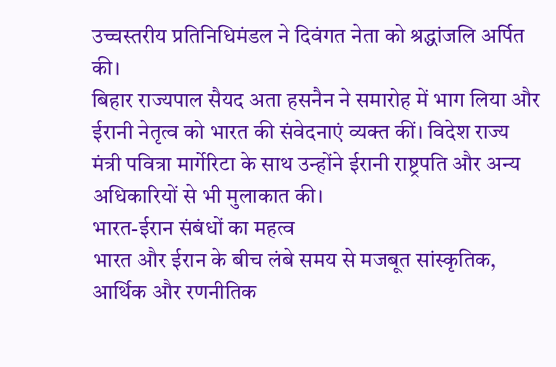उच्चस्तरीय प्रतिनिधिमंडल ने दिवंगत नेता को श्रद्धांजलि अर्पित की।
बिहार राज्यपाल सैयद अता हसनैन ने समारोह में भाग लिया और ईरानी नेतृत्व को भारत की संवेदनाएं व्यक्त कीं। विदेश राज्य मंत्री पवित्रा मार्गेरिटा के साथ उन्होंने ईरानी राष्ट्रपति और अन्य अधिकारियों से भी मुलाकात की।
भारत-ईरान संबंधों का महत्व
भारत और ईरान के बीच लंबे समय से मजबूत सांस्कृतिक, आर्थिक और रणनीतिक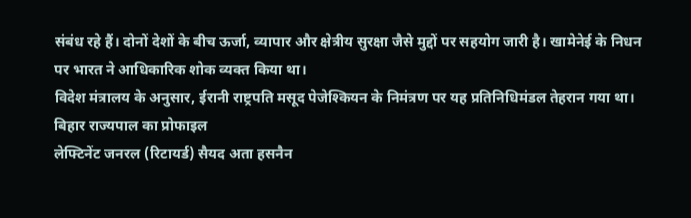संबंध रहे हैं। दोनों देशों के बीच ऊर्जा, व्यापार और क्षेत्रीय सुरक्षा जैसे मुद्दों पर सहयोग जारी है। खामेनेई के निधन पर भारत ने आधिकारिक शोक व्यक्त किया था।
विदेश मंत्रालय के अनुसार, ईरानी राष्ट्रपति मसूद पेजेश्कियन के निमंत्रण पर यह प्रतिनिधिमंडल तेहरान गया था।
बिहार राज्यपाल का प्रोफाइल
लेफ्टिनेंट जनरल (रिटायर्ड) सैयद अता हसनैन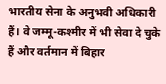भारतीय सेना के अनुभवी अधिकारी हैं। वे जम्मू-कश्मीर में भी सेवा दे चुके हैं और वर्तमान में बिहार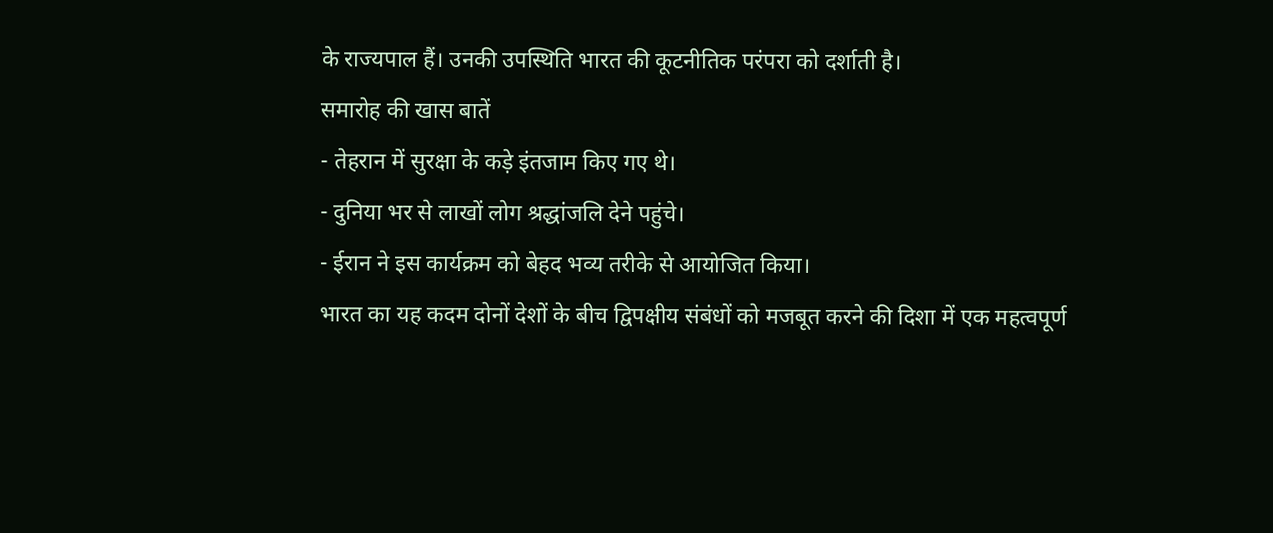के राज्यपाल हैं। उनकी उपस्थिति भारत की कूटनीतिक परंपरा को दर्शाती है।
समारोह की खास बातें
- तेहरान में सुरक्षा के कड़े इंतजाम किए गए थे।
- दुनिया भर से लाखों लोग श्रद्धांजलि देने पहुंचे।
- ईरान ने इस कार्यक्रम को बेहद भव्य तरीके से आयोजित किया।
भारत का यह कदम दोनों देशों के बीच द्विपक्षीय संबंधों को मजबूत करने की दिशा में एक महत्वपूर्ण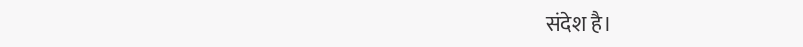संदेश है।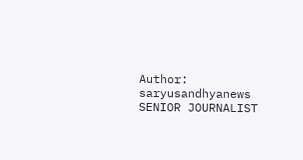Author: saryusandhyanews
SENIOR JOURNALIST